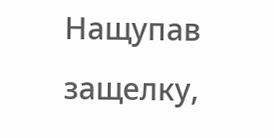Нащупав защелку,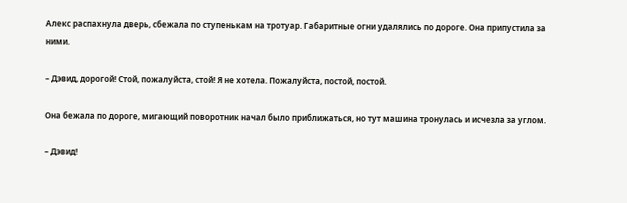Алекс распахнула дверь, сбежала по ступенькам на тротуар. Габаритные огни удалялись по дороге. Она припустила за ними.

– Дэвид, дорогой! Стой, пожалуйста, стой! Я не хотела. Пожалуйста, постой, постой.

Она бежала по дороге, мигающий поворотник начал было приближаться, но тут машина тронулась и исчезла за углом.

– Дэвид!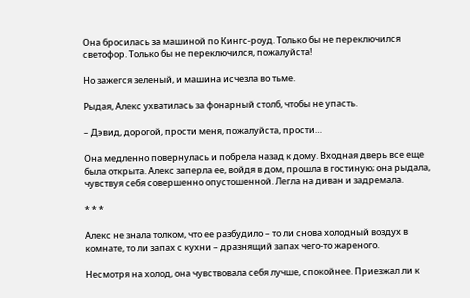Она бросилась за машиной по Кингс-роуд. Только бы не переключился светофор. Только бы не переключился, пожалуйста!

Но зажегся зеленый, и машина исчезла во тьме.

Рыдая, Алекс ухватилась за фонарный столб, чтобы не упасть.

– Дэвид, дорогой, прости меня, пожалуйста, прости…

Она медленно повернулась и побрела назад к дому. Входная дверь все еще была открыта. Алекс заперла ее, войдя в дом, прошла в гостиную; она рыдала, чувствуя себя совершенно опустошенной. Легла на диван и задремала.

* * *

Алекс не знала толком, что ее разбудило – то ли снова холодный воздух в комнате, то ли запах с кухни – дразнящий запах чего-то жареного.

Несмотря на холод, она чувствовала себя лучше, спокойнее. Приезжал ли к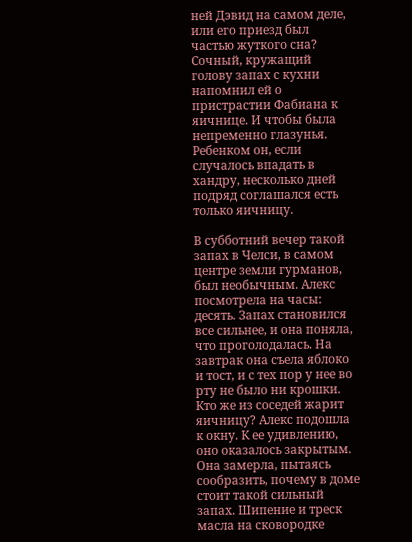ней Дэвид на самом деле, или его приезд был частью жуткого сна? Сочный, кружащий голову запах с кухни напомнил ей о пристрастии Фабиана к яичнице. И чтобы была непременно глазунья. Ребенком он, если случалось впадать в хандру, несколько дней подряд соглашался есть только яичницу.

В субботний вечер такой запах в Челси, в самом центре земли гурманов, был необычным. Алекс посмотрела на часы: десять. Запах становился все сильнее, и она поняла, что проголодалась. На завтрак она съела яблоко и тост, и с тех пор у нее во рту не было ни крошки. Кто же из соседей жарит яичницу? Алекс подошла к окну. К ее удивлению, оно оказалось закрытым. Она замерла, пытаясь сообразить, почему в доме стоит такой сильный запах. Шипение и треск масла на сковородке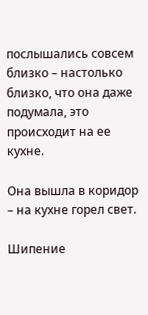послышались совсем близко – настолько близко, что она даже подумала, это происходит на ее кухне.

Она вышла в коридор – на кухне горел свет.

Шипение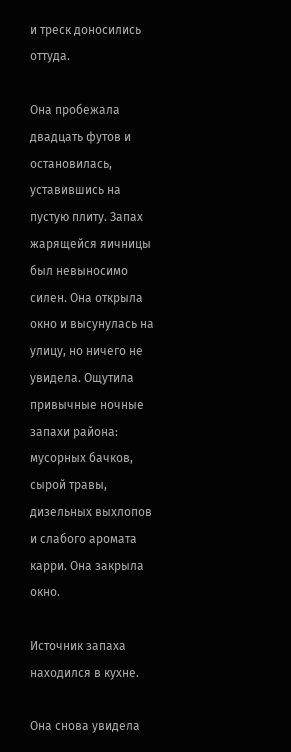и треск доносились оттуда.

Она пробежала двадцать футов и остановилась, уставившись на пустую плиту. Запах жарящейся яичницы был невыносимо силен. Она открыла окно и высунулась на улицу, но ничего не увидела. Ощутила привычные ночные запахи района: мусорных бачков, сырой травы, дизельных выхлопов и слабого аромата карри. Она закрыла окно.

Источник запаха находился в кухне.

Она снова увидела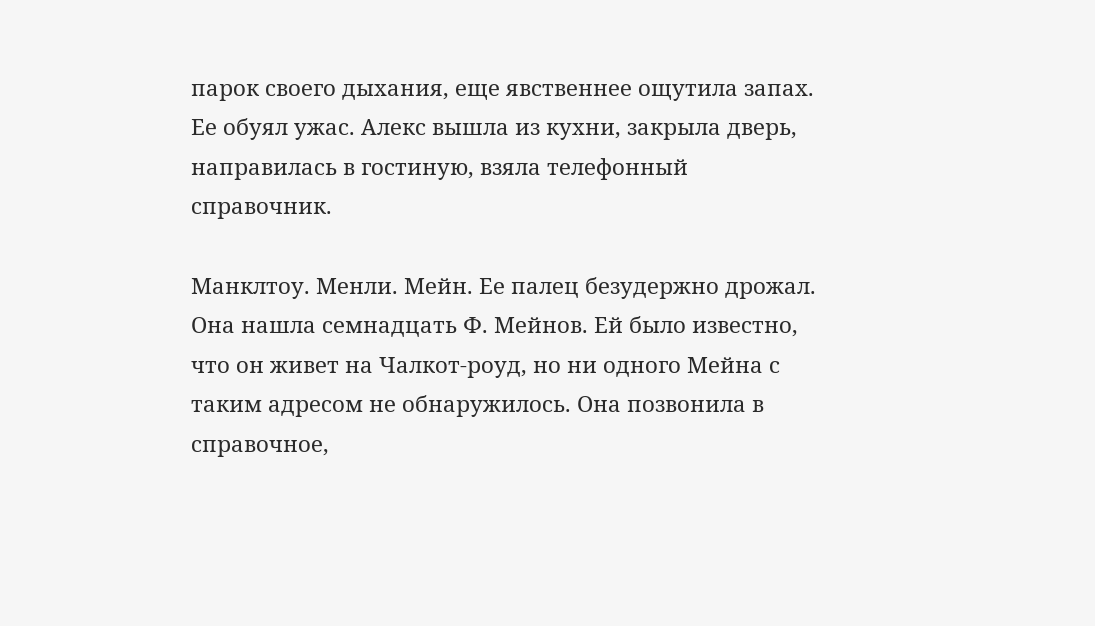парок своего дыхания, еще явственнее ощутила запах. Ее обуял ужас. Алекс вышла из кухни, закрыла дверь, направилась в гостиную, взяла телефонный справочник.

Манклтоу. Менли. Мейн. Ее палец безудержно дрожал. Она нашла семнадцать Ф. Мейнов. Ей было известно, что он живет на Чалкот-роуд, но ни одного Мейна с таким адресом не обнаружилось. Она позвонила в справочное,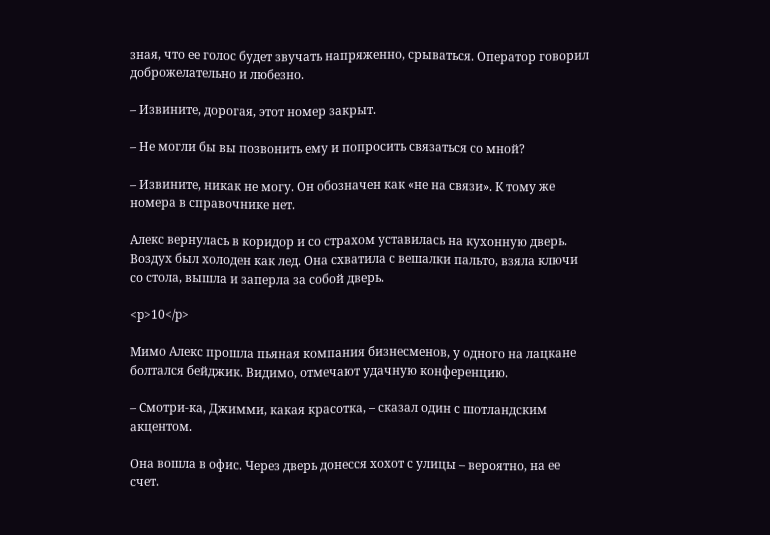зная, что ее голос будет звучать напряженно, срываться. Оператор говорил доброжелательно и любезно.

– Извините, дорогая, этот номер закрыт.

– Не могли бы вы позвонить ему и попросить связаться со мной?

– Извините, никак не могу. Он обозначен как «не на связи». К тому же номера в справочнике нет.

Алекс вернулась в коридор и со страхом уставилась на кухонную дверь. Воздух был холоден как лед. Она схватила с вешалки пальто, взяла ключи со стола, вышла и заперла за собой дверь.

<p>10</p>

Мимо Алекс прошла пьяная компания бизнесменов, у одного на лацкане болтался бейджик. Видимо, отмечают удачную конференцию.

– Смотри-ка, Джимми, какая красотка, – сказал один с шотландским акцентом.

Она вошла в офис. Через дверь донесся хохот с улицы – вероятно, на ее счет.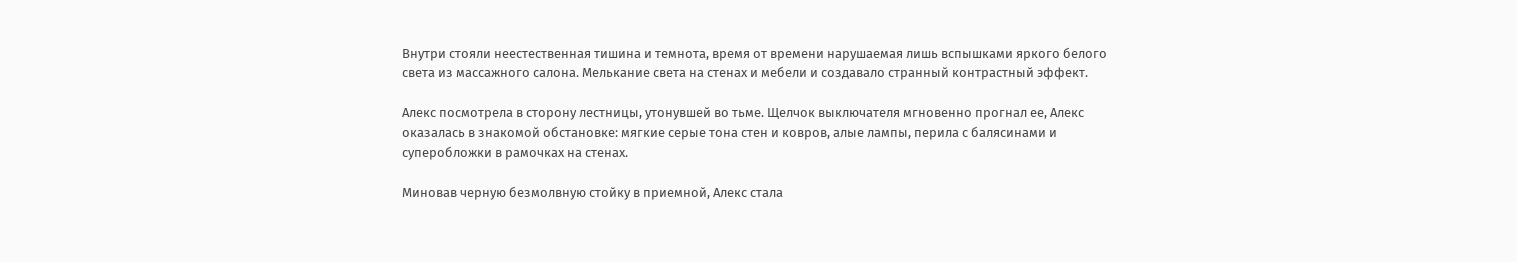Внутри стояли неестественная тишина и темнота, время от времени нарушаемая лишь вспышками яркого белого света из массажного салона. Мелькание света на стенах и мебели и создавало странный контрастный эффект.

Алекс посмотрела в сторону лестницы, утонувшей во тьме. Щелчок выключателя мгновенно прогнал ее, Алекс оказалась в знакомой обстановке: мягкие серые тона стен и ковров, алые лампы, перила с балясинами и суперобложки в рамочках на стенах.

Миновав черную безмолвную стойку в приемной, Алекс стала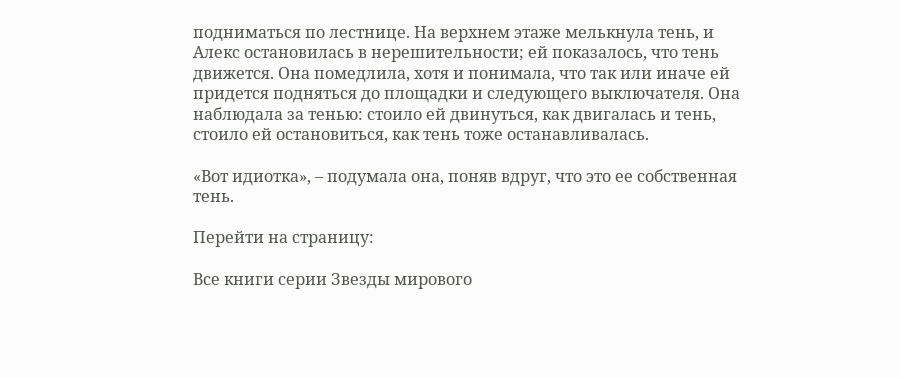подниматься по лестнице. На верхнем этаже мелькнула тень, и Алекс остановилась в нерешительности; ей показалось, что тень движется. Она помедлила, хотя и понимала, что так или иначе ей придется подняться до площадки и следующего выключателя. Она наблюдала за тенью: стоило ей двинуться, как двигалась и тень, стоило ей остановиться, как тень тоже останавливалась.

«Вот идиотка», – подумала она, поняв вдруг, что это ее собственная тень.

Перейти на страницу:

Все книги серии Звезды мирового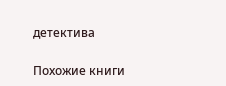детектива

Похожие книги